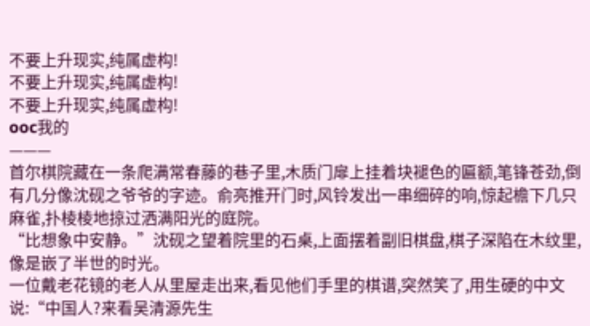不要上升现实,纯属虚构!
不要上升现实,纯属虚构!
不要上升现实,纯属虚构!
ooc我的
———
首尔棋院藏在一条爬满常春藤的巷子里,木质门扉上挂着块褪色的匾额,笔锋苍劲,倒有几分像沈砚之爷爷的字迹。俞亮推开门时,风铃发出一串细碎的响,惊起檐下几只麻雀,扑棱棱地掠过洒满阳光的庭院。
“比想象中安静。”沈砚之望着院里的石桌,上面摆着副旧棋盘,棋子深陷在木纹里,像是嵌了半世的时光。
一位戴老花镜的老人从里屋走出来,看见他们手里的棋谱,突然笑了,用生硬的中文说:“中国人?来看吴清源先生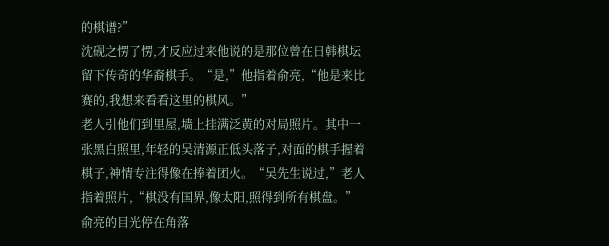的棋谱?”
沈砚之愣了愣,才反应过来他说的是那位曾在日韩棋坛留下传奇的华裔棋手。“是,”他指着俞亮,“他是来比赛的,我想来看看这里的棋风。”
老人引他们到里屋,墙上挂满泛黄的对局照片。其中一张黑白照里,年轻的吴清源正低头落子,对面的棋手握着棋子,神情专注得像在捧着团火。“吴先生说过,”老人指着照片,“棋没有国界,像太阳,照得到所有棋盘。”
俞亮的目光停在角落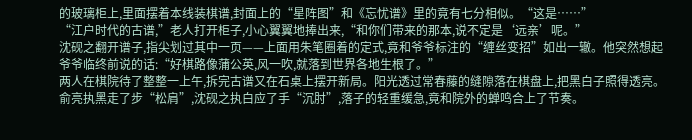的玻璃柜上,里面摆着本线装棋谱,封面上的“星阵图”和《忘忧谱》里的竟有七分相似。“这是……”
“江户时代的古谱,”老人打开柜子,小心翼翼地捧出来,“和你们带来的那本,说不定是‘远亲’呢。”
沈砚之翻开谱子,指尖划过其中一页——上面用朱笔圈着的定式,竟和爷爷标注的“缠丝变招”如出一辙。他突然想起爷爷临终前说的话:“好棋路像蒲公英,风一吹,就落到世界各地生根了。”
两人在棋院待了整整一上午,拆完古谱又在石桌上摆开新局。阳光透过常春藤的缝隙落在棋盘上,把黑白子照得透亮。俞亮执黑走了步“松肩”,沈砚之执白应了手“沉肘”,落子的轻重缓急,竟和院外的蝉鸣合上了节奏。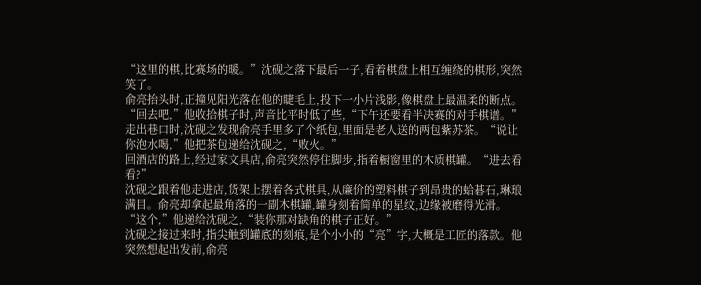“这里的棋,比赛场的暖。”沈砚之落下最后一子,看着棋盘上相互缠绕的棋形,突然笑了。
俞亮抬头时,正撞见阳光落在他的睫毛上,投下一小片浅影,像棋盘上最温柔的断点。“回去吧,”他收拾棋子时,声音比平时低了些,“下午还要看半决赛的对手棋谱。”
走出巷口时,沈砚之发现俞亮手里多了个纸包,里面是老人送的两包紫苏茶。“说让你泡水喝,”他把茶包递给沈砚之,“败火。”
回酒店的路上,经过家文具店,俞亮突然停住脚步,指着橱窗里的木质棋罐。“进去看看?”
沈砚之跟着他走进店,货架上摆着各式棋具,从廉价的塑料棋子到昂贵的蛤碁石,琳琅满目。俞亮却拿起最角落的一副木棋罐,罐身刻着简单的星纹,边缘被磨得光滑。“这个,”他递给沈砚之,“装你那对缺角的棋子正好。”
沈砚之接过来时,指尖触到罐底的刻痕,是个小小的“亮”字,大概是工匠的落款。他突然想起出发前,俞亮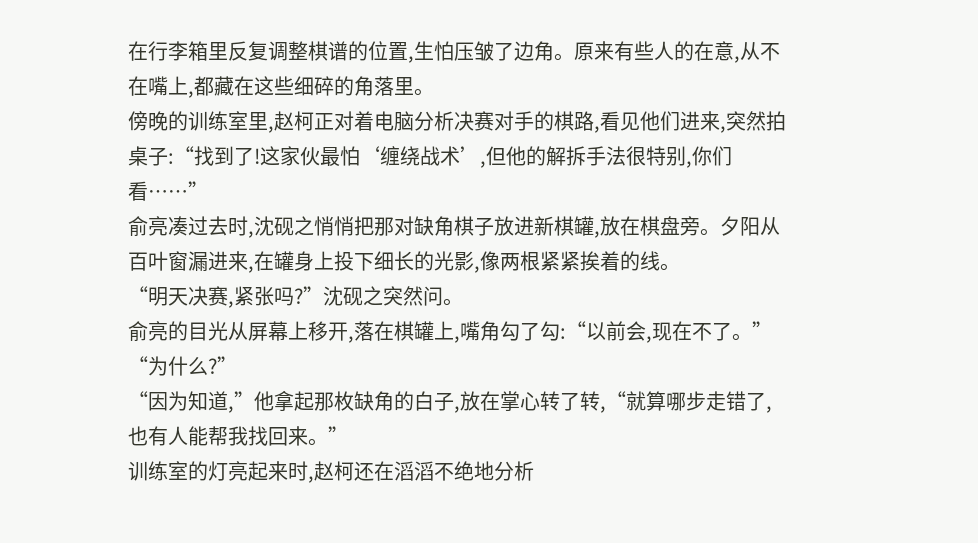在行李箱里反复调整棋谱的位置,生怕压皱了边角。原来有些人的在意,从不在嘴上,都藏在这些细碎的角落里。
傍晚的训练室里,赵柯正对着电脑分析决赛对手的棋路,看见他们进来,突然拍桌子:“找到了!这家伙最怕‘缠绕战术’,但他的解拆手法很特别,你们看……”
俞亮凑过去时,沈砚之悄悄把那对缺角棋子放进新棋罐,放在棋盘旁。夕阳从百叶窗漏进来,在罐身上投下细长的光影,像两根紧紧挨着的线。
“明天决赛,紧张吗?”沈砚之突然问。
俞亮的目光从屏幕上移开,落在棋罐上,嘴角勾了勾:“以前会,现在不了。”
“为什么?”
“因为知道,”他拿起那枚缺角的白子,放在掌心转了转,“就算哪步走错了,也有人能帮我找回来。”
训练室的灯亮起来时,赵柯还在滔滔不绝地分析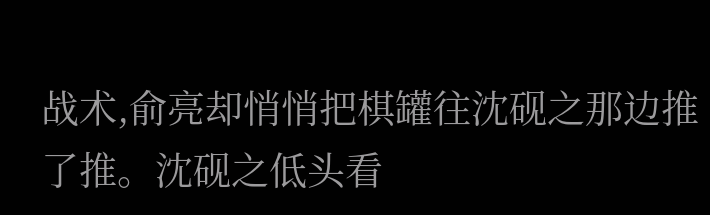战术,俞亮却悄悄把棋罐往沈砚之那边推了推。沈砚之低头看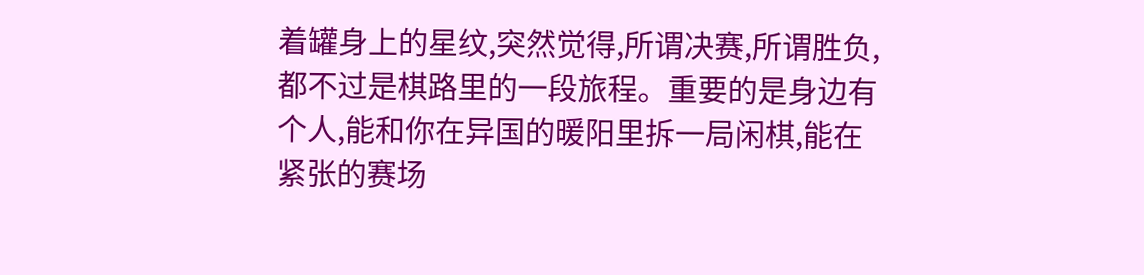着罐身上的星纹,突然觉得,所谓决赛,所谓胜负,都不过是棋路里的一段旅程。重要的是身边有个人,能和你在异国的暖阳里拆一局闲棋,能在紧张的赛场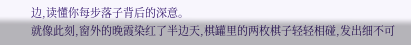边,读懂你每步落子背后的深意。
就像此刻,窗外的晚霞染红了半边天,棋罐里的两枚棋子轻轻相碰,发出细不可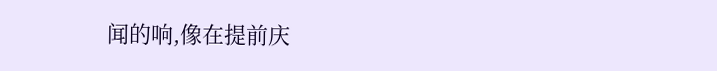闻的响,像在提前庆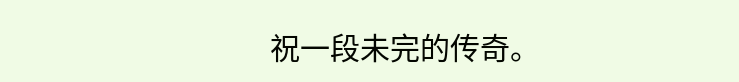祝一段未完的传奇。